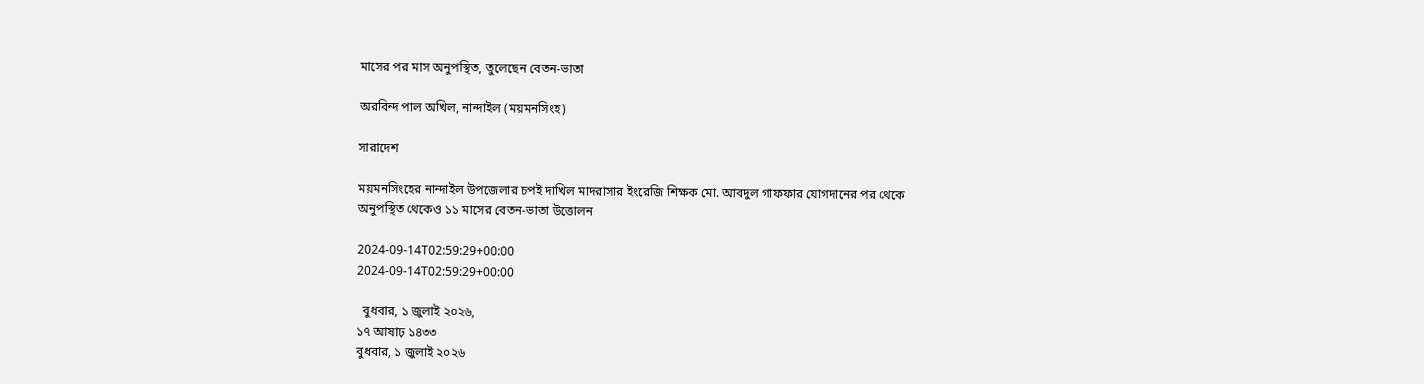মাসের পর মাস অনুপস্থিত, তুলেছেন বেতন-ভাতা

অরবিন্দ পাল অখিল, নান্দাইল (ময়মনসিংহ)

সারাদেশ

ময়মনসিংহের নান্দাইল উপজেলার চপই দাখিল মাদরাসার ইংরেজি শিক্ষক মো. আবদুল গাফফার যোগদানের পর থেকে অনুপস্থিত থেকেও ১১ মাসের বেতন-ভাতা উত্তোলন

2024-09-14T02:59:29+00:00
2024-09-14T02:59:29+00:00

  বুধবার, ১ জুলাই ২০২৬,
১৭ আষাঢ় ১৪৩৩
বুধবার, ১ জুলাই ২০২৬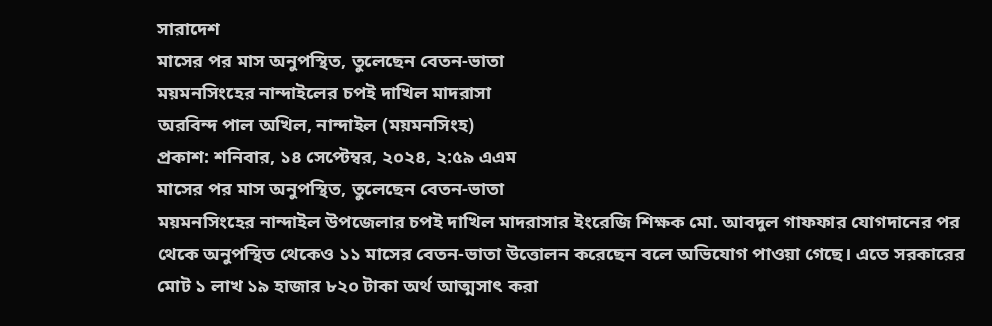সারাদেশ
মাসের পর মাস অনুপস্থিত, তুলেছেন বেতন-ভাতা
ময়মনসিংহের নান্দাইলের চপই দাখিল মাদরাসা
অরবিন্দ পাল অখিল, নান্দাইল (ময়মনসিংহ)
প্রকাশ: শনিবার, ১৪ সেপ্টেম্বর, ২০২৪, ২:৫৯ এএম
মাসের পর মাস অনুপস্থিত, তুলেছেন বেতন-ভাতা
ময়মনসিংহের নান্দাইল উপজেলার চপই দাখিল মাদরাসার ইংরেজি শিক্ষক মো. আবদুল গাফফার যোগদানের পর থেকে অনুপস্থিত থেকেও ১১ মাসের বেতন-ভাতা উত্তোলন করেছেন বলে অভিযোগ পাওয়া গেছে। এতে সরকারের মোট ১ লাখ ১৯ হাজার ৮২০ টাকা অর্থ আত্মসাৎ করা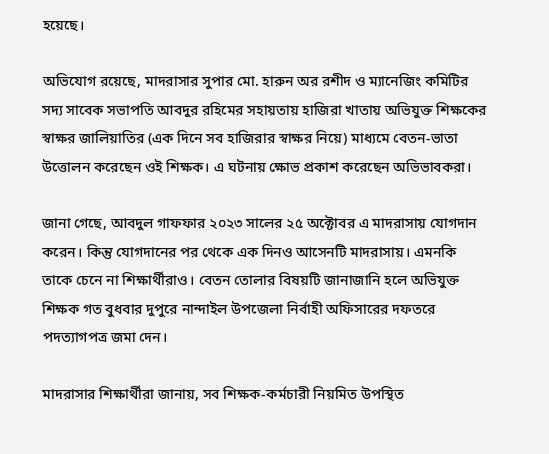হয়েছে।

অভিযোগ রয়েছে, মাদরাসার সুপার মো. হারুন অর রশীদ ও ম্যানেজিং কমিটির সদ্য সাবেক সভাপতি আবদুর রহিমের সহায়তায় হাজিরা খাতায় অভিযুক্ত শিক্ষকের স্বাক্ষর জালিয়াতির (এক দিনে সব হাজিরার স্বাক্ষর নিয়ে) মাধ্যমে বেতন-ভাতা উত্তোলন করেছেন ওই শিক্ষক। এ ঘটনায় ক্ষোভ প্রকাশ করেছেন অভিভাবকরা।

জানা গেছে, আবদুল গাফফার ২০২৩ সালের ২৫ অক্টোবর এ মাদরাসায় যোগদান করেন। কিন্তু যোগদানের পর থেকে এক দিনও আসেনটি মাদরাসায়। এমনকি তাকে চেনে না শিক্ষার্থীরাও। বেতন তোলার বিষয়টি জানাজানি হলে অভিযুক্ত শিক্ষক গত বুধবার দুপুরে নান্দাইল উপজেলা নির্বাহী অফিসারের দফতরে পদত্যাগপত্র জমা দেন।

মাদরাসার শিক্ষার্থীরা জানায়, সব শিক্ষক-কর্মচারী নিয়মিত উপস্থিত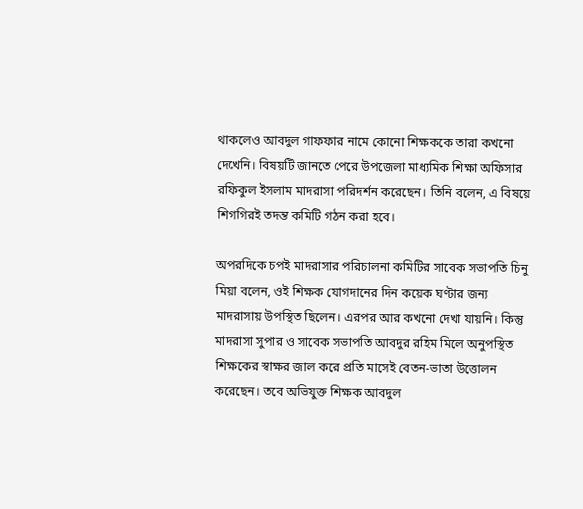থাকলেও আবদুল গাফফার নামে কোনো শিক্ষককে তারা কখনো দেখেনি। বিষয়টি জানতে পেরে উপজেলা মাধ্যমিক শিক্ষা অফিসার রফিকুল ইসলাম মাদরাসা পরিদর্শন করেছেন। তিনি বলেন, এ বিষয়ে শিগগিরই তদন্ত কমিটি গঠন করা হবে।

অপরদিকে চপই মাদরাসার পরিচালনা কমিটির সাবেক সভাপতি চিনু মিয়া বলেন, ওই শিক্ষক যোগদানের দিন কয়েক ঘণ্টার জন্য মাদরাসায় উপস্থিত ছিলেন। এরপর আর কখনো দেখা যায়নি। কিন্তু মাদরাসা সুপার ও সাবেক সভাপতি আবদুর রহিম মিলে অনুপস্থিত শিক্ষকের স্বাক্ষর জাল করে প্রতি মাসেই বেতন-ভাতা উত্তোলন করেছেন। তবে অভিযুক্ত শিক্ষক আবদুল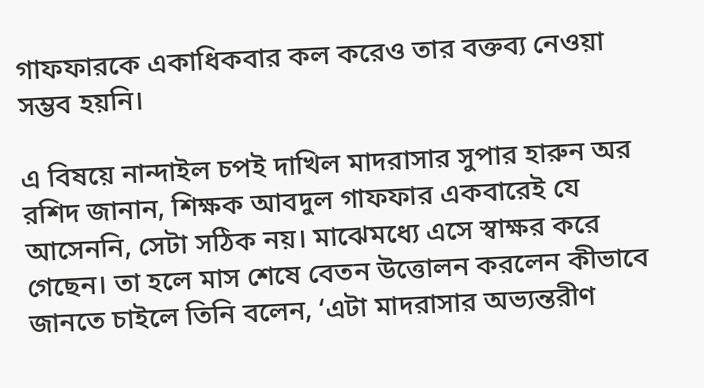গাফফারকে একাধিকবার কল করেও তার বক্তব্য নেওয়া সম্ভব হয়নি।

এ বিষয়ে নান্দাইল চপই দাখিল মাদরাসার সুপার হারুন অর রশিদ জানান, শিক্ষক আবদুল গাফফার একবারেই যে আসেননি, সেটা সঠিক নয়। মাঝেমধ্যে এসে স্বাক্ষর করে গেছেন। তা হলে মাস শেষে বেতন উত্তোলন করলেন কীভাবে জানতে চাইলে তিনি বলেন, ‘এটা মাদরাসার অভ্যন্তরীণ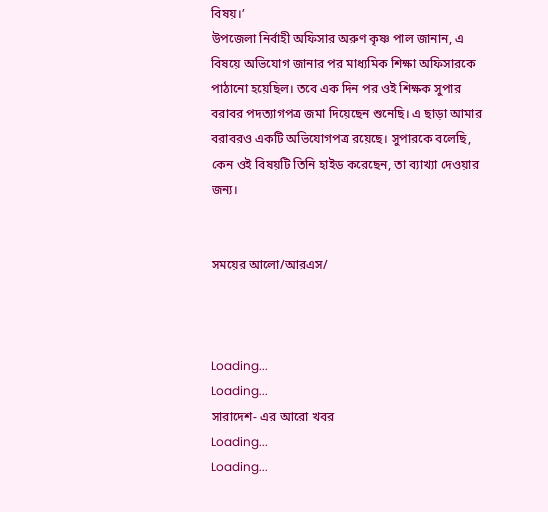বিষয়।’
উপজেলা নির্বাহী অফিসার অরুণ কৃষ্ণ পাল জানান, এ বিষয়ে অভিযোগ জানার পর মাধ্যমিক শিক্ষা অফিসারকে পাঠানো হয়েছিল। তবে এক দিন পর ওই শিক্ষক সুপার বরাবর পদত্যাগপত্র জমা দিয়েছেন শুনেছি। এ ছাড়া আমার বরাবরও একটি অভিযোগপত্র রয়েছে। সুপারকে বলেছি, কেন ওই বিষয়টি তিনি হাইড করেছেন, তা ব্যাখ্যা দেওয়ার জন্য।


সময়ের আলো/আরএস/



Loading...
Loading...
সারাদেশ- এর আরো খবর
Loading...
Loading...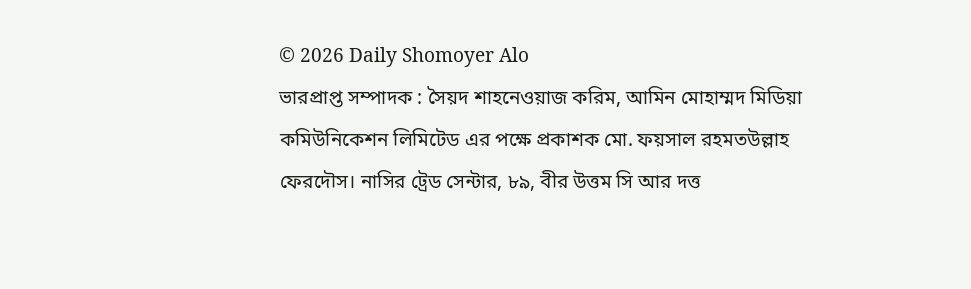© 2026 Daily Shomoyer Alo
ভারপ্রাপ্ত সম্পাদক : সৈয়দ শাহনেওয়াজ করিম, আমিন মোহাম্মদ মিডিয়া কমিউনিকেশন লিমিটেড এর পক্ষে প্রকাশক মো. ফয়সাল রহমতউল্লাহ ফেরদৌস। নাসির ট্রেড সেন্টার, ৮৯, বীর উত্তম সি আর দত্ত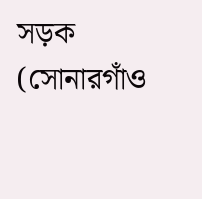সড়ক (সোনারগাঁও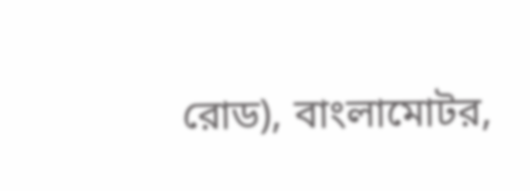রোড), বাংলামোটর,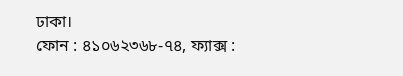ঢাকা।
ফোন : ৪১০৬২৩৬৮-৭৪, ফ্যাক্স :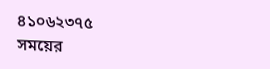৪১০৬২৩৭৫
সময়ের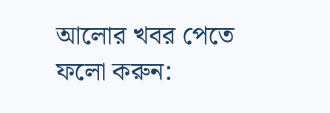আলোর খবর পেতে ফলো করুন: